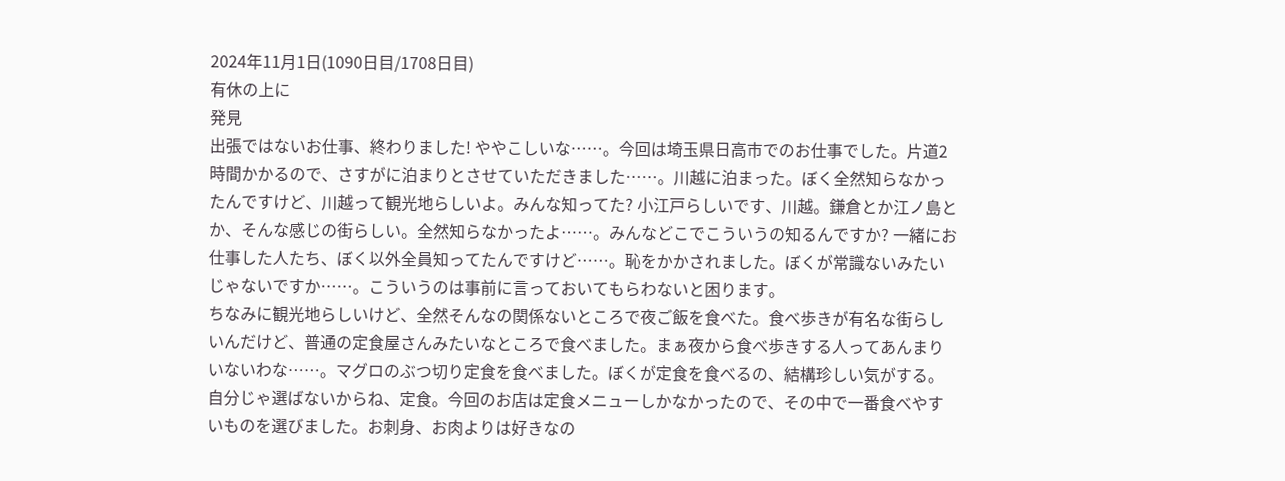2024年11月1日(1090日目/1708日目)
有休の上に
発見
出張ではないお仕事、終わりました! ややこしいな……。今回は埼玉県日高市でのお仕事でした。片道2時間かかるので、さすがに泊まりとさせていただきました……。川越に泊まった。ぼく全然知らなかったんですけど、川越って観光地らしいよ。みんな知ってた? 小江戸らしいです、川越。鎌倉とか江ノ島とか、そんな感じの街らしい。全然知らなかったよ……。みんなどこでこういうの知るんですか? 一緒にお仕事した人たち、ぼく以外全員知ってたんですけど……。恥をかかされました。ぼくが常識ないみたいじゃないですか……。こういうのは事前に言っておいてもらわないと困ります。
ちなみに観光地らしいけど、全然そんなの関係ないところで夜ご飯を食べた。食べ歩きが有名な街らしいんだけど、普通の定食屋さんみたいなところで食べました。まぁ夜から食べ歩きする人ってあんまりいないわな……。マグロのぶつ切り定食を食べました。ぼくが定食を食べるの、結構珍しい気がする。自分じゃ選ばないからね、定食。今回のお店は定食メニューしかなかったので、その中で一番食べやすいものを選びました。お刺身、お肉よりは好きなの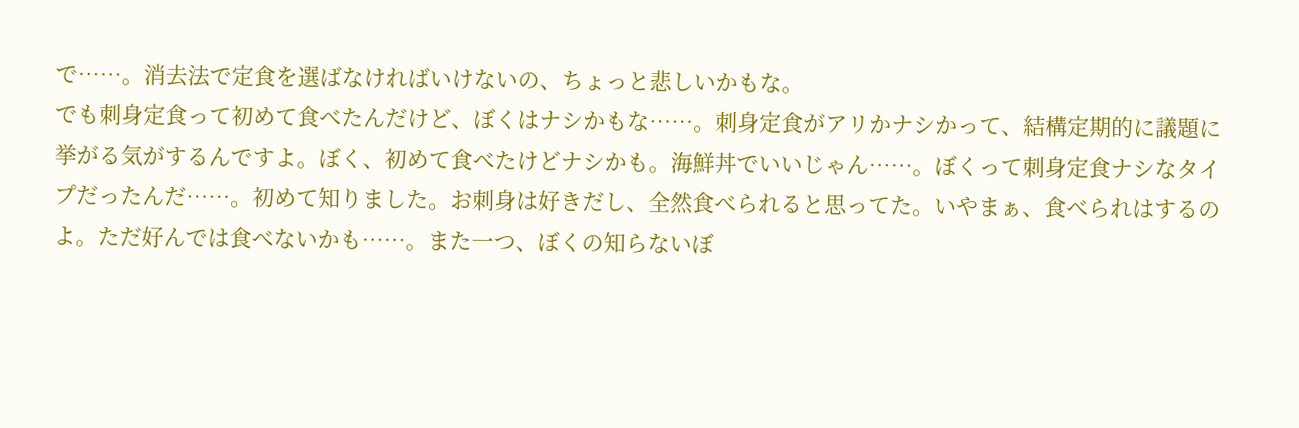で……。消去法で定食を選ばなければいけないの、ちょっと悲しいかもな。
でも刺身定食って初めて食べたんだけど、ぼくはナシかもな……。刺身定食がアリかナシかって、結構定期的に議題に挙がる気がするんですよ。ぼく、初めて食べたけどナシかも。海鮮丼でいいじゃん……。ぼくって刺身定食ナシなタイプだったんだ……。初めて知りました。お刺身は好きだし、全然食べられると思ってた。いやまぁ、食べられはするのよ。ただ好んでは食べないかも……。また一つ、ぼくの知らないぼ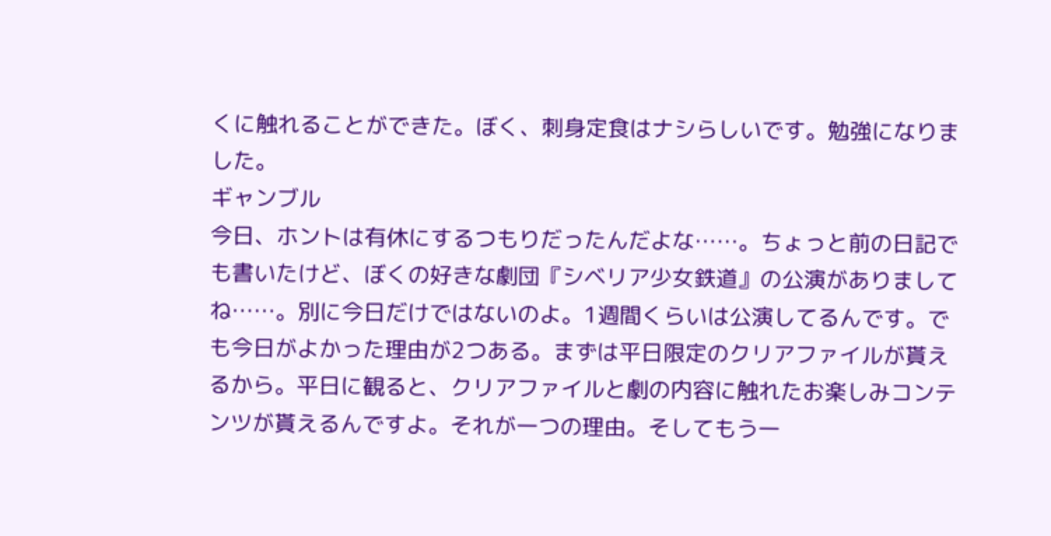くに触れることができた。ぼく、刺身定食はナシらしいです。勉強になりました。
ギャンブル
今日、ホントは有休にするつもりだったんだよな……。ちょっと前の日記でも書いたけど、ぼくの好きな劇団『シベリア少女鉄道』の公演がありましてね……。別に今日だけではないのよ。1週間くらいは公演してるんです。でも今日がよかった理由が2つある。まずは平日限定のクリアファイルが貰えるから。平日に観ると、クリアファイルと劇の内容に触れたお楽しみコンテンツが貰えるんですよ。それが一つの理由。そしてもう一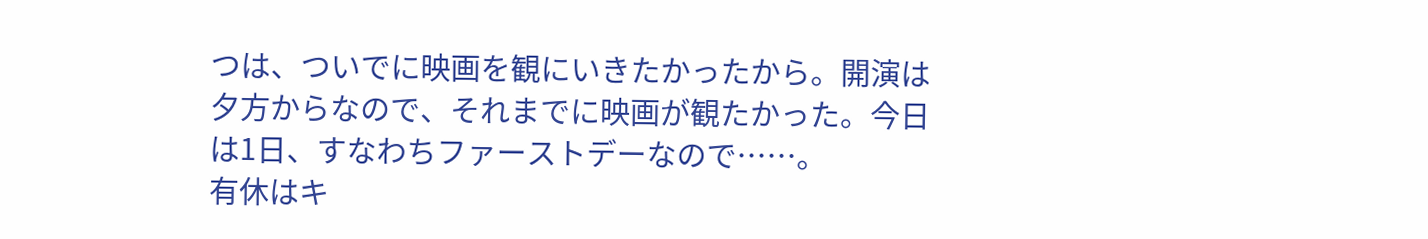つは、ついでに映画を観にいきたかったから。開演は夕方からなので、それまでに映画が観たかった。今日は1日、すなわちファーストデーなので……。
有休はキ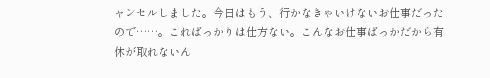ャンセルしました。今日はもう、行かなきゃいけないお仕事だったので……。こればっかりは仕方ない。こんなお仕事ばっかだから有休が取れないん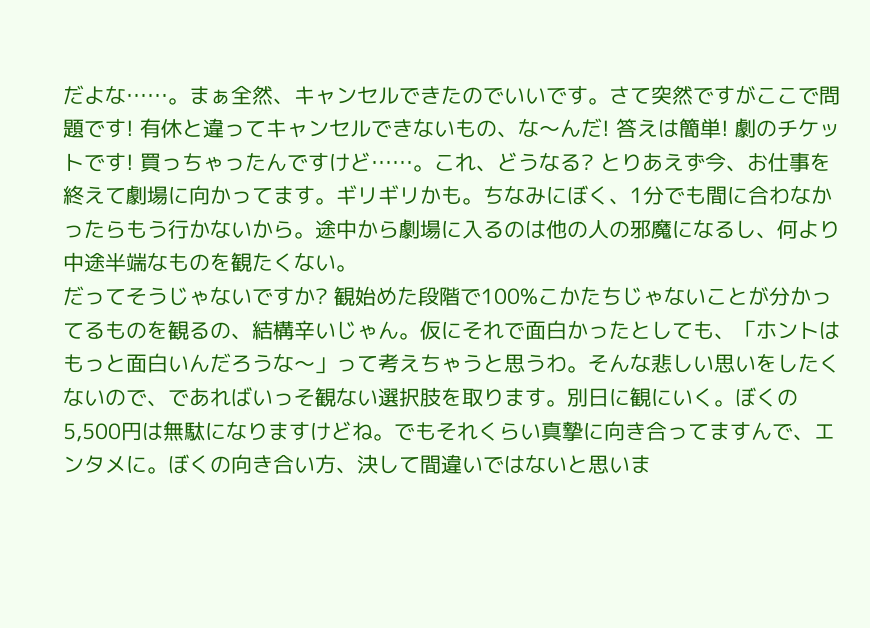だよな……。まぁ全然、キャンセルできたのでいいです。さて突然ですがここで問題です! 有休と違ってキャンセルできないもの、な〜んだ! 答えは簡単! 劇のチケットです! 買っちゃったんですけど……。これ、どうなる? とりあえず今、お仕事を終えて劇場に向かってます。ギリギリかも。ちなみにぼく、1分でも間に合わなかったらもう行かないから。途中から劇場に入るのは他の人の邪魔になるし、何より中途半端なものを観たくない。
だってそうじゃないですか? 観始めた段階で100%こかたちじゃないことが分かってるものを観るの、結構辛いじゃん。仮にそれで面白かったとしても、「ホントはもっと面白いんだろうな〜」って考えちゃうと思うわ。そんな悲しい思いをしたくないので、であればいっそ観ない選択肢を取ります。別日に観にいく。ぼくの5,500円は無駄になりますけどね。でもそれくらい真摯に向き合ってますんで、エンタメに。ぼくの向き合い方、決して間違いではないと思いま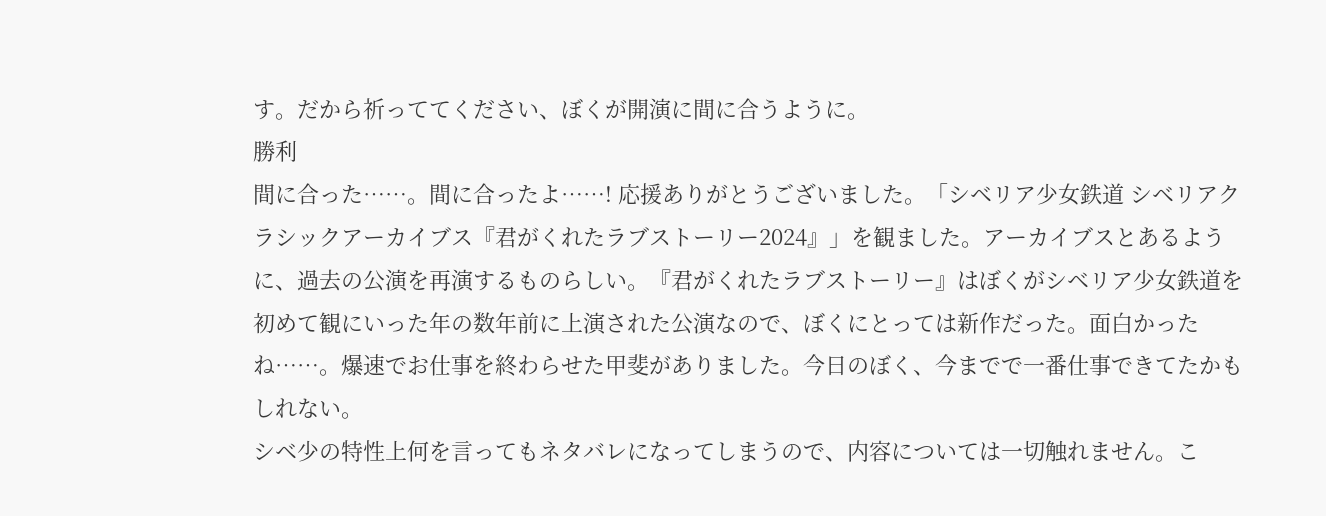す。だから祈っててください、ぼくが開演に間に合うように。
勝利
間に合った……。間に合ったよ……! 応援ありがとうございました。「シベリア少女鉄道 シベリアクラシックアーカイブス『君がくれたラブストーリー2024』」を観ました。アーカイブスとあるように、過去の公演を再演するものらしい。『君がくれたラブストーリー』はぼくがシベリア少女鉄道を初めて観にいった年の数年前に上演された公演なので、ぼくにとっては新作だった。面白かったね……。爆速でお仕事を終わらせた甲斐がありました。今日のぼく、今までで一番仕事できてたかもしれない。
シベ少の特性上何を言ってもネタバレになってしまうので、内容については一切触れません。こ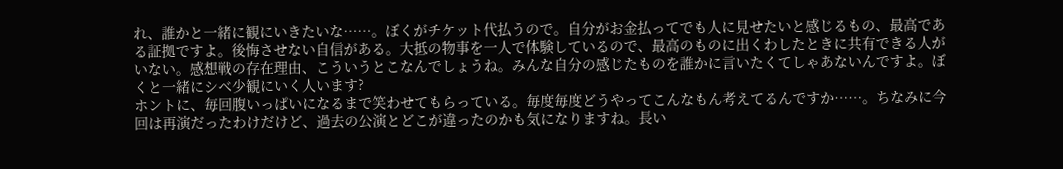れ、誰かと一緒に観にいきたいな……。ぼくがチケット代払うので。自分がお金払ってでも人に見せたいと感じるもの、最高である証拠ですよ。後悔させない自信がある。大抵の物事を一人で体験しているので、最高のものに出くわしたときに共有できる人がいない。感想戦の存在理由、こういうとこなんでしょうね。みんな自分の感じたものを誰かに言いたくてしゃあないんですよ。ぼくと一緒にシベ少観にいく人います?
ホントに、毎回腹いっぱいになるまで笑わせてもらっている。毎度毎度どうやってこんなもん考えてるんですか……。ちなみに今回は再演だったわけだけど、過去の公演とどこが違ったのかも気になりますね。長い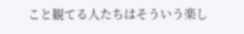こと観てる人たちはそういう楽し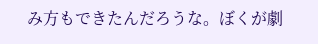み方もできたんだろうな。ぼくが劇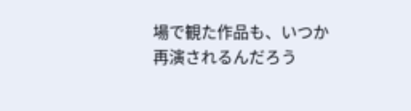場で観た作品も、いつか再演されるんだろう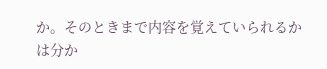か。そのときまで内容を覚えていられるかは分か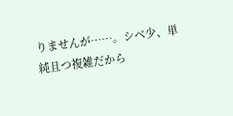りませんが……。シベ少、単純且つ複雑だから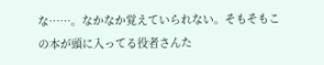な……。なかなか覚えていられない。そもそもこの本が頭に入ってる役者さんた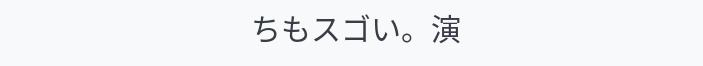ちもスゴい。演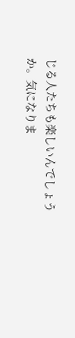じる人たちも楽しいんでしょうか。気になりま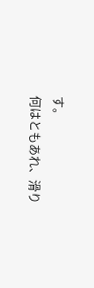す。
何はともあれ、滑り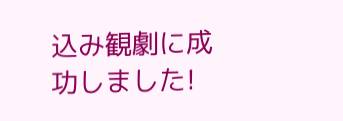込み観劇に成功しました!